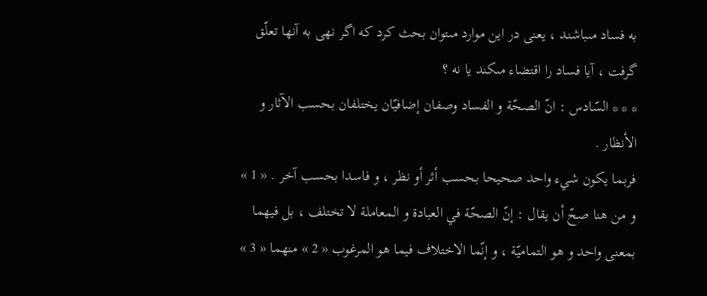به فساد مىباشند ، يعنى در اين موارد مىتوان بحث كرد كه اگر نهى به آنها تعلّق گرفت ، آيا فساد را اقتضاء مىكند يا نه ؟
* * * السّادس : انّ الصحّة و الفساد وصفان إضافيّان يختلفان بحسب الآثار و الأنظار .
فربما يكون شيء واحد صحيحا بحسب أثر أو نظر ، و فاسدا بحسب آخر . « 1 »
و من هنا صحّ أن يقال : إنّ الصحّة في العبادة و المعاملة لا تختلف ، بل فيهما بمعنى واحد و هو التماميّة ، و إنّما الاختلاف فيما هو المرغوب « 2 » منهما « 3 »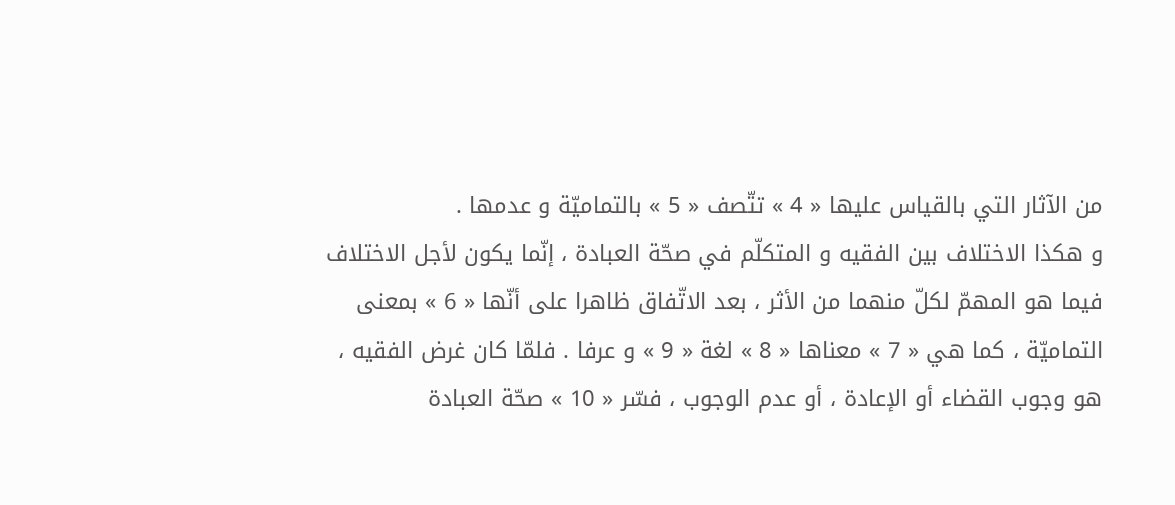من الآثار التي بالقياس عليها « 4 » تتّصف « 5 » بالتماميّة و عدمها .
و هكذا الاختلاف بين الفقيه و المتكلّم في صحّة العبادة ، إنّما يكون لأجل الاختلاف فيما هو المهمّ لكلّ منهما من الأثر ، بعد الاتّفاق ظاهرا على أنّها « 6 » بمعنى التماميّة ، كما هي « 7 » معناها « 8 » لغة « 9 » و عرفا . فلمّا كان غرض الفقيه ، هو وجوب القضاء أو الإعادة ، أو عدم الوجوب ، فسّر « 10 » صحّة العبادة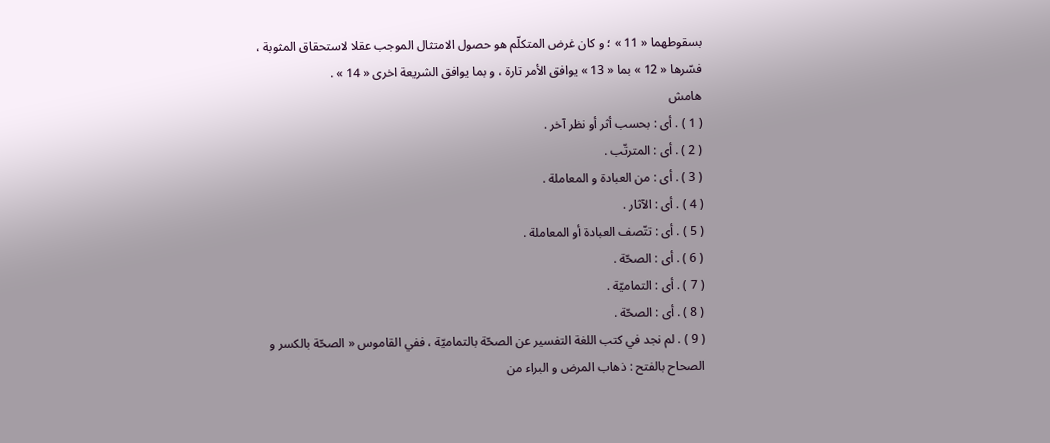بسقوطهما « 11 » ؛ و كان غرض المتكلّم هو حصول الامتثال الموجب عقلا لاستحقاق المثوبة ، فسّرها « 12 » بما « 13 » يوافق الأمر تارة ، و بما يوافق الشريعة اخرى « 14 » .
هامش
( 1 ) . أى : بحسب أثر أو نظر آخر .
( 2 ) . أى : المترتّب .
( 3 ) . أى : من العبادة و المعاملة .
( 4 ) . أى : الآثار .
( 5 ) . أى : تتّصف العبادة أو المعاملة .
( 6 ) . أى : الصحّة .
( 7 ) . أى : التماميّة .
( 8 ) . أى : الصحّة .
( 9 ) . لم نجد في كتب اللغة التفسير عن الصحّة بالتماميّة ، ففي القاموس « الصحّة بالكسر و الصحاح بالفتح : ذهاب المرض و البراء من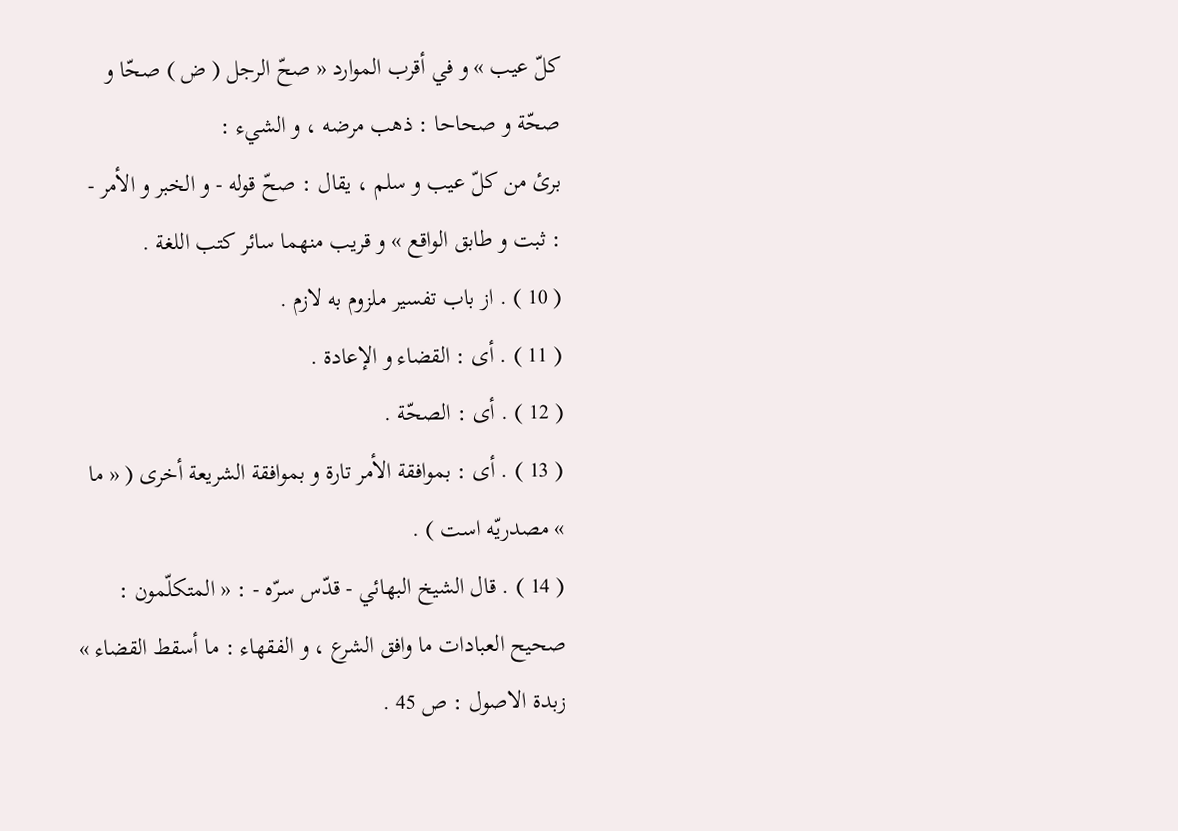كلّ عيب » و في أقرب الموارد « صحّ الرجل ( ض ) صحّا و صحّة و صحاحا : ذهب مرضه ، و الشيء :
برئ من كلّ عيب و سلم ، يقال : صحّ قوله - و الخبر و الأمر - : ثبت و طابق الواقع » و قريب منهما سائر كتب اللغة .
( 10 ) . از باب تفسير ملزوم به لازم .
( 11 ) . أى : القضاء و الإعادة .
( 12 ) . أى : الصحّة .
( 13 ) . أى : بموافقة الأمر تارة و بموافقة الشريعة أخرى ( « ما » مصدريّه است ) .
( 14 ) . قال الشيخ البهائي - قدّس سرّه - : « المتكلّمون : صحيح العبادات ما وافق الشرع ، و الفقهاء : ما أسقط القضاء » زبدة الاصول : ص 45 .